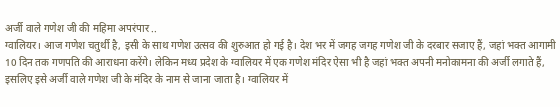अर्जी वाले गणेश जी की महिमा अपरंपार ..
ग्वालियर। आज गणेश चतुर्थी है, इसी के साथ गणेश उत्सव की शुरुआत हो गई है। देश भर में जगह जगह गणेश जी के दरबार सजाए हैं, जहां भक्त आगामी 10 दिन तक गणपति की आराधना करेंगे। लेकिन मध्य प्रदेश के ग्वालियर में एक गणेश मंदिर ऐसा भी है जहां भक्त अपनी मनोकामना की अर्जी लगाते हैं, इसलिए इसे अर्जी वाले गणेश जी के मंदिर के नाम से जाना जाता है। ग्वालियर में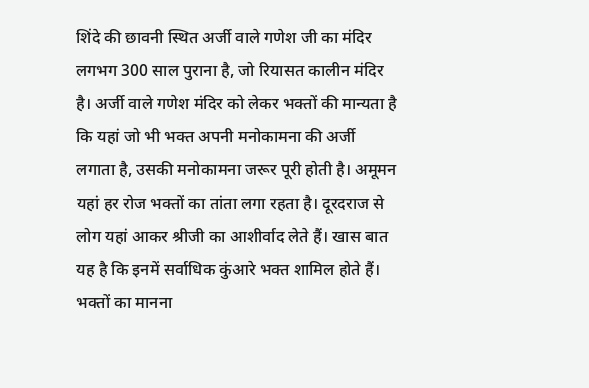शिंदे की छावनी स्थित अर्जी वाले गणेश जी का मंदिर लगभग 300 साल पुराना है, जो रियासत कालीन मंदिर है। अर्जी वाले गणेश मंदिर को लेकर भक्तों की मान्यता है कि यहां जो भी भक्त अपनी मनोकामना की अर्जी लगाता है, उसकी मनोकामना जरूर पूरी होती है। अमूमन यहां हर रोज भक्तों का तांता लगा रहता है। दूरदराज से लोग यहां आकर श्रीजी का आशीर्वाद लेते हैं। खास बात यह है कि इनमें सर्वाधिक कुंआरे भक्त शामिल होते हैं। भक्तों का मानना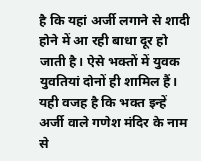है कि यहां अर्जी लगाने से शादी होने में आ रही बाधा दूर हो जाती है। ऐसे भक्तों में युवक युवतियां दोनों ही शामिल हैं। यही वजह है कि भक्त इन्हें अर्जी वाले गणेश मंदिर के नाम से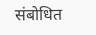संबोधित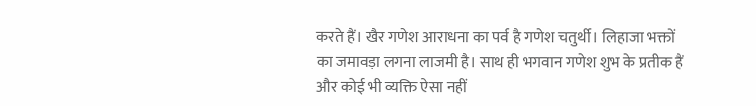करते हैं। खैर गणेश आराधना का पर्व है गणेश चतुर्थी। लिहाजा भक्तों का जमावड़ा लगना लाजमी है। साथ ही भगवान गणेश शुभ के प्रतीक हैं और कोई भी व्यक्ति ऐसा नहीं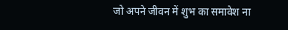जो अपने जीवन में शुभ का समावेश ना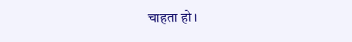चाहता हो।